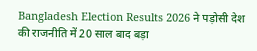Bangladesh Election Results 2026 ने पड़ोसी देश की राजनीति में 20 साल बाद बड़ा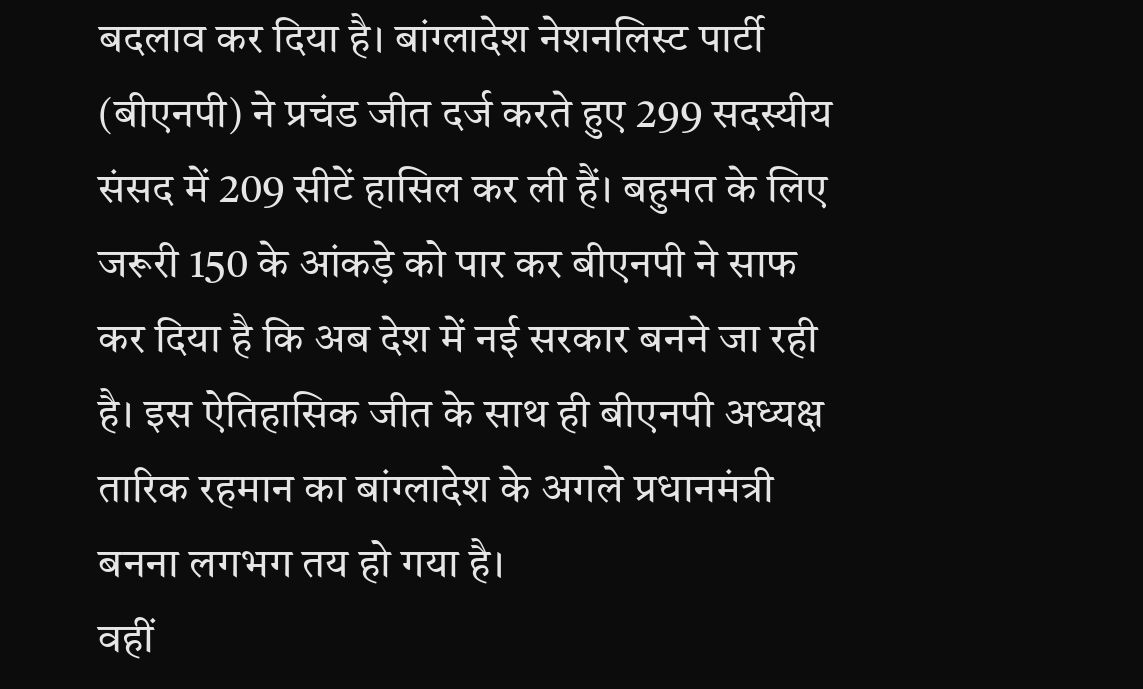बदलाव कर दिया है। बांग्लादेश नेशनलिस्ट पार्टी (बीएनपी) ने प्रचंड जीत दर्ज करते हुए 299 सदस्यीय संसद में 209 सीटें हासिल कर ली हैं। बहुमत के लिए जरूरी 150 के आंकड़े को पार कर बीएनपी ने साफ कर दिया है कि अब देश में नई सरकार बनने जा रही है। इस ऐतिहासिक जीत के साथ ही बीएनपी अध्यक्ष तारिक रहमान का बांग्लादेश के अगले प्रधानमंत्री बनना लगभग तय हो गया है।
वहीं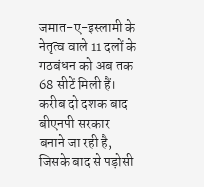जमात-ए-इस्लामी के नेतृत्व वाले 11 दलों के गठबंधन को अब तक 68 सीटें मिली हैं। करीब दो दशक बाद बीएनपी सरकार बनाने जा रही है, जिसके बाद से पड़ोसी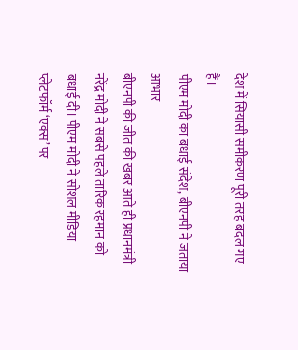देश में सियासी समीकरण पूरी तरह बदल गए हैं।
पीएम मोदी का बधाई संदेश, बीएनपी ने जताया आभार
बीएनपी की जीत की खबर आते ही प्रधानमंत्री नरेंद्र मोदी ने सबसे पहले तारिक रहमान को बधाई दी। पीएम मोदी ने सोशल मीडिया प्लेटफॉर्म ‘एक्स’ पर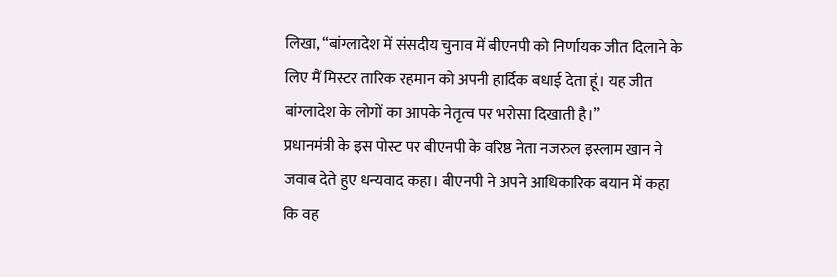लिखा, “बांग्लादेश में संसदीय चुनाव में बीएनपी को निर्णायक जीत दिलाने के लिए मैं मिस्टर तारिक रहमान को अपनी हार्दिक बधाई देता हूं। यह जीत बांग्लादेश के लोगों का आपके नेतृत्व पर भरोसा दिखाती है।”
प्रधानमंत्री के इस पोस्ट पर बीएनपी के वरिष्ठ नेता नजरुल इस्लाम खान ने जवाब देते हुए धन्यवाद कहा। बीएनपी ने अपने आधिकारिक बयान में कहा कि वह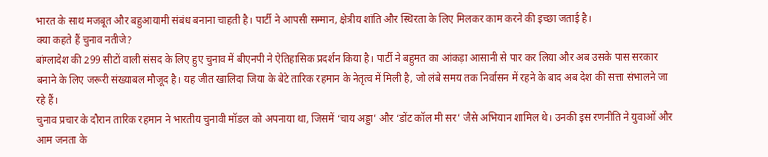भारत के साथ मजबूत और बहुआयामी संबंध बनाना चाहती है। पार्टी ने आपसी सम्मान, क्षेत्रीय शांति और स्थिरता के लिए मिलकर काम करने की इच्छा जताई है।
क्या कहते हैं चुनाव नतीजे?
बांग्लादेश की 299 सीटों वाली संसद के लिए हुए चुनाव में बीएनपी ने ऐतिहासिक प्रदर्शन किया है। पार्टी ने बहुमत का आंकड़ा आसानी से पार कर लिया और अब उसके पास सरकार बनाने के लिए जरूरी संख्याबल मौजूद है। यह जीत खालिदा जिया के बेटे तारिक रहमान के नेतृत्व में मिली है, जो लंबे समय तक निर्वासन में रहने के बाद अब देश की सत्ता संभालने जा रहे हैं।
चुनाव प्रचार के दौरान तारिक रहमान ने भारतीय चुनावी मॉडल को अपनाया था, जिसमें ‘चाय अड्डा’ और ‘डोंट कॉल मी सर’ जैसे अभियान शामिल थे। उनकी इस रणनीति ने युवाओं और आम जनता के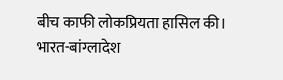बीच काफी लोकप्रियता हासिल की।
भारत-बांग्लादेश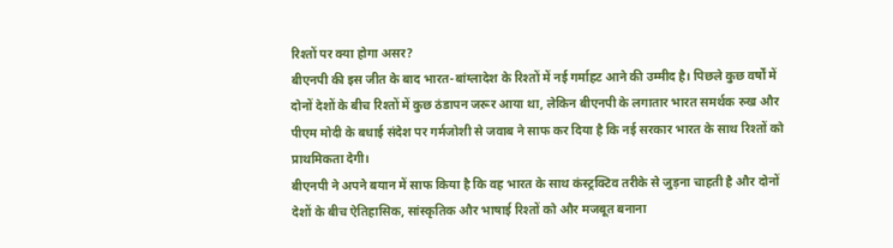रिश्तों पर क्या होगा असर?
बीएनपी की इस जीत के बाद भारत-बांग्लादेश के रिश्तों में नई गर्माहट आने की उम्मीद है। पिछले कुछ वर्षों में दोनों देशों के बीच रिश्तों में कुछ ठंडापन जरूर आया था, लेकिन बीएनपी के लगातार भारत समर्थक रुख और पीएम मोदी के बधाई संदेश पर गर्मजोशी से जवाब ने साफ कर दिया है कि नई सरकार भारत के साथ रिश्तों को प्राथमिकता देगी।
बीएनपी ने अपने बयान में साफ किया है कि वह भारत के साथ कंस्ट्रक्टिव तरीके से जुड़ना चाहती है और दोनों देशों के बीच ऐतिहासिक, सांस्कृतिक और भाषाई रिश्तों को और मजबूत बनाना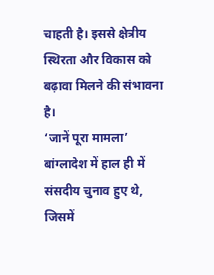चाहती है। इससे क्षेत्रीय स्थिरता और विकास को बढ़ावा मिलने की संभावना है।
‘जानें पूरा मामला’
बांग्लादेश में हाल ही में संसदीय चुनाव हुए थे, जिसमें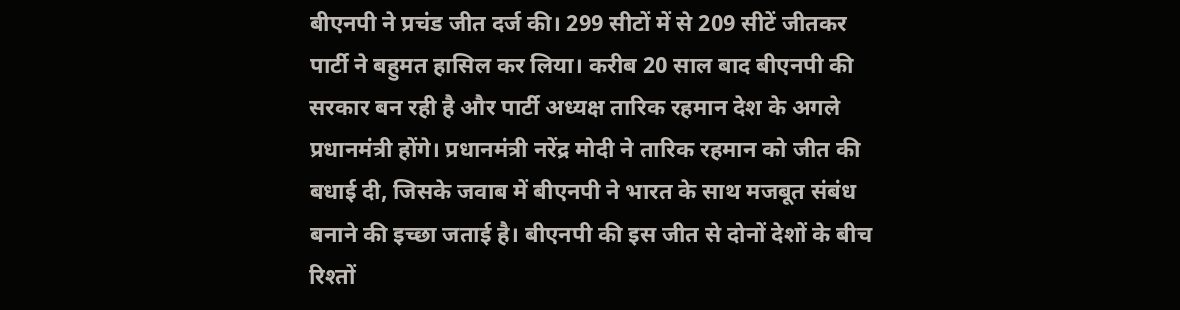बीएनपी ने प्रचंड जीत दर्ज की। 299 सीटों में से 209 सीटें जीतकर पार्टी ने बहुमत हासिल कर लिया। करीब 20 साल बाद बीएनपी की सरकार बन रही है और पार्टी अध्यक्ष तारिक रहमान देश के अगले प्रधानमंत्री होंगे। प्रधानमंत्री नरेंद्र मोदी ने तारिक रहमान को जीत की बधाई दी, जिसके जवाब में बीएनपी ने भारत के साथ मजबूत संबंध बनाने की इच्छा जताई है। बीएनपी की इस जीत से दोनों देशों के बीच रिश्तों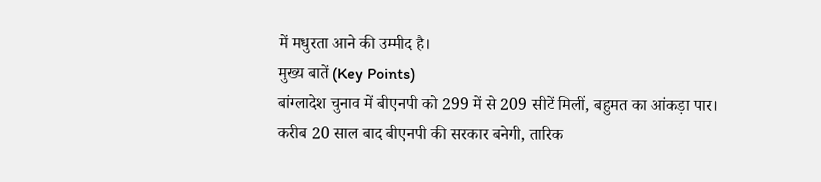में मधुरता आने की उम्मीद है।
मुख्य बातें (Key Points)
बांग्लादेश चुनाव में बीएनपी को 299 में से 209 सीटें मिलीं, बहुमत का आंकड़ा पार।
करीब 20 साल बाद बीएनपी की सरकार बनेगी, तारिक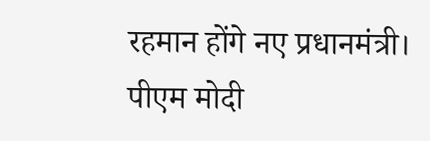रहमान होंगे नए प्रधानमंत्री।
पीएम मोदी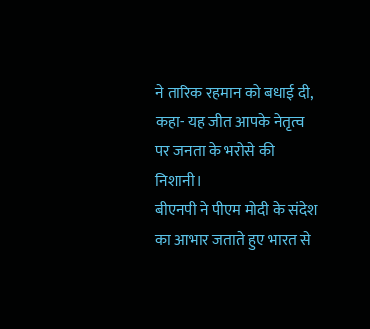ने तारिक रहमान को बधाई दी, कहा- यह जीत आपके नेतृत्व पर जनता के भरोसे की निशानी।
बीएनपी ने पीएम मोदी के संदेश का आभार जताते हुए भारत से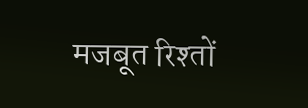मजबूत रिश्तों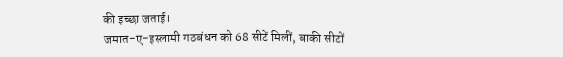की इच्छा जताई।
जमात-ए-इस्लामी गठबंधन को 68 सीटें मिलीं, बाकी सीटों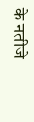के नतीजे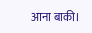आना बाकी।